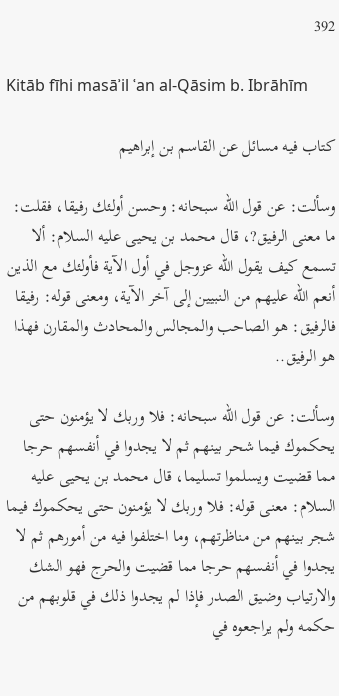392

Kitāb fīhi masāʾil ʿan al-Qāsim b. Ibrāhīm

كتاب فيه مسائل عن القاسم بن إبراهيم

وسألت: عن قول الله سبحانه: وحسن أولئك رفيقا، فقلت: ما معنى الرفيق?، قال محمد بن يحيى عليه السلام: ألا تسمع كيف يقول الله عزوجل في أول الآية فأولئك مع الذين أنعم الله عليهم من النبيين إلى آخر الآية، ومعنى قوله: رفيقا فالرفيق: هو الصاحب والمجالس والمحادث والمقارن فهذا هو الرفيق..

وسألت: عن قول الله سبحانه: فلا وربك لا يؤمنون حتى يحكموك فيما شحر بينهم ثم لا يجدوا في أنفسهم حرجا مما قضيت ويسلموا تسليما، قال محمد بن يحيى عليه السلام: معنى قوله: فلا وربك لا يؤمنون حتى يحكموك فيما شجر بينهم من مناظرتهم، وما اختلفوا فيه من أمورهم ثم لا يجدوا في أنفسهم حرجا مما قضيت والحرج فهو الشك والارتياب وضيق الصدر فإذا لم يجدوا ذلك في قلوبهم من حكمه ولم يراجعوه في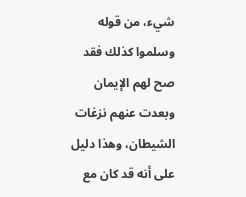شيء، من قوله وسلموا كذلك فقد صح لهم الإيمان وبعدت عنهم نزغات الشيطان، وهذا دليل على أنه قد كان مع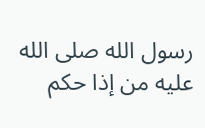رسول الله صلى الله عليه من إذا حكم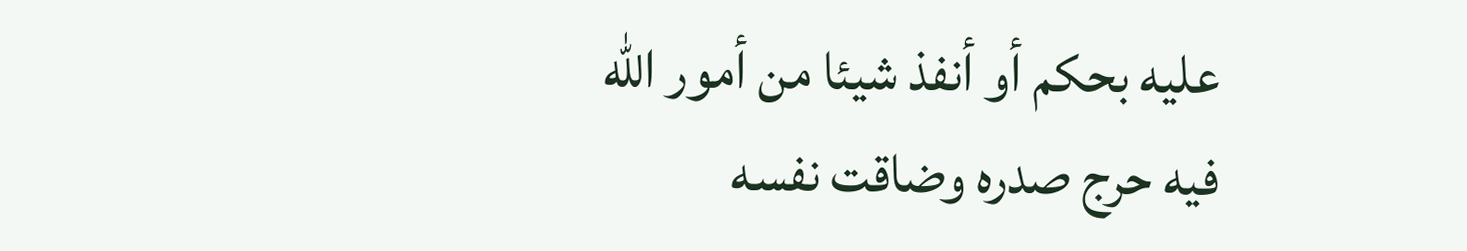عليه بحكم أو أنفذ شيئا من أمور الله فيه حرج صدره وضاقت نفسه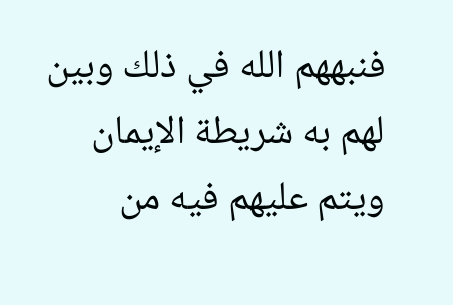فنبههم الله في ذلك وبين لهم به شريطة الإيمان ويتم عليهم فيه من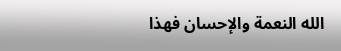الله النعمة والإحسان فهذا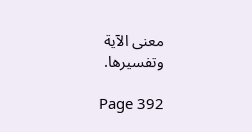معنى الآية وتفسيرها.

Page 392